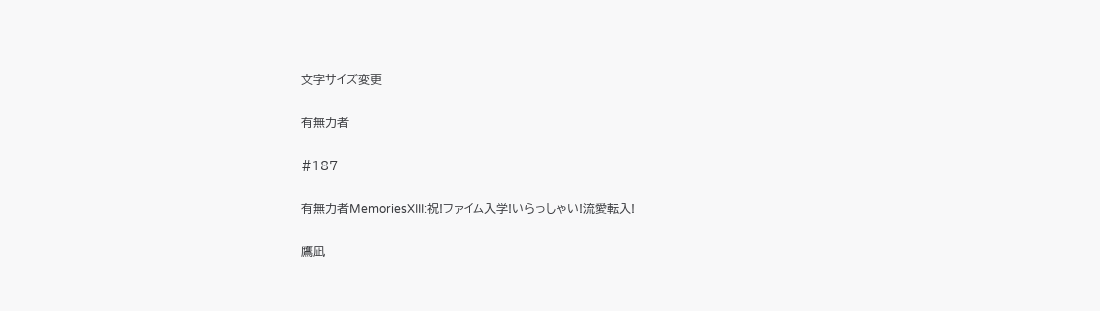文字サイズ変更

有無力者

#187

有無力者MemoriesXIII:祝!ファイム入学!いらっしゃい!流愛転入!

鷹凪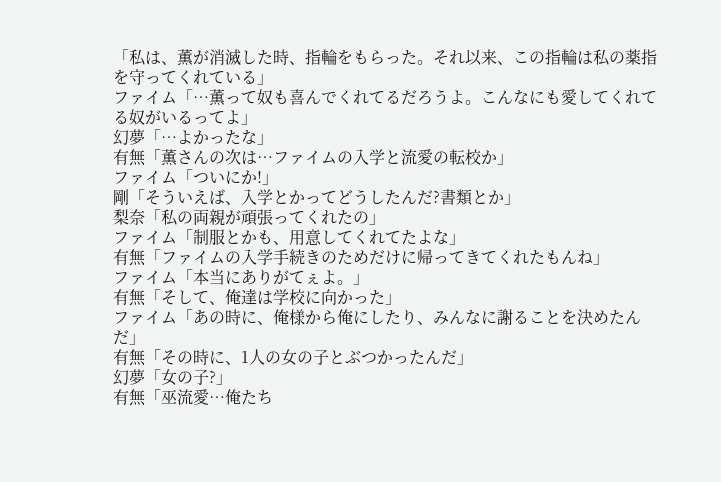「私は、薫が消滅した時、指輪をもらった。それ以来、この指輪は私の薬指を守ってくれている」
ファイム「…薫って奴も喜んでくれてるだろうよ。こんなにも愛してくれてる奴がいるってよ」
幻夢「…よかったな」
有無「薫さんの次は…ファイムの入学と流愛の転校か」
ファイム「ついにか!」
剛「そういえば、入学とかってどうしたんだ?書類とか」
梨奈「私の両親が頑張ってくれたの」
ファイム「制服とかも、用意してくれてたよな」
有無「ファイムの入学手続きのためだけに帰ってきてくれたもんね」
ファイム「本当にありがてぇよ。」
有無「そして、俺達は学校に向かった」
ファイム「あの時に、俺様から俺にしたり、みんなに謝ることを決めたんだ」
有無「その時に、1人の女の子とぶつかったんだ」
幻夢「女の子?」
有無「巫流愛…俺たち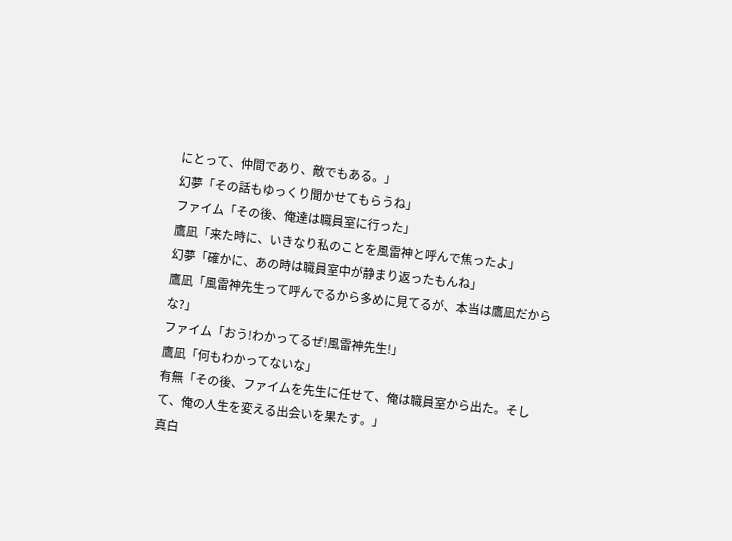にとって、仲間であり、敵でもある。」
幻夢「その話もゆっくり聞かせてもらうね」
ファイム「その後、俺達は職員室に行った」
鷹凪「来た時に、いきなり私のことを風雷神と呼んで焦ったよ」
幻夢「確かに、あの時は職員室中が静まり返ったもんね」
鷹凪「風雷神先生って呼んでるから多めに見てるが、本当は鷹凪だからな?」
ファイム「おう!わかってるぜ!風雷神先生!」
鷹凪「何もわかってないな」
有無「その後、ファイムを先生に任せて、俺は職員室から出た。そして、俺の人生を変える出会いを果たす。」
真白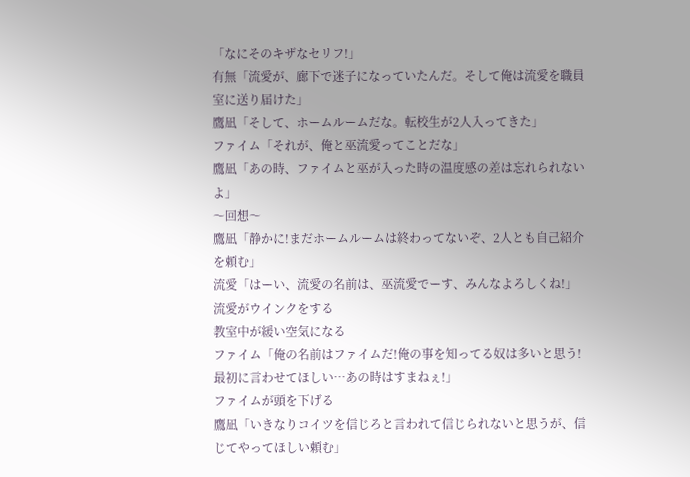「なにそのキザなセリフ!」
有無「流愛が、廊下で迷子になっていたんだ。そして俺は流愛を職員室に送り届けた」
鷹凪「そして、ホームルームだな。転校生が2人入ってきた」
ファイム「それが、俺と巫流愛ってことだな」
鷹凪「あの時、ファイムと巫が入った時の温度感の差は忘れられないよ」
〜回想〜
鷹凪「静かに!まだホームルームは終わってないぞ、2人とも自己紹介を頼む」
流愛「はーい、流愛の名前は、巫流愛でーす、みんなよろしくね!」
流愛がウインクをする
教室中が緩い空気になる
ファイム「俺の名前はファイムだ!俺の事を知ってる奴は多いと思う!最初に言わせてほしい…あの時はすまねぇ!」
ファイムが頭を下げる
鷹凪「いきなりコイツを信じろと言われて信じられないと思うが、信じてやってほしい頼む」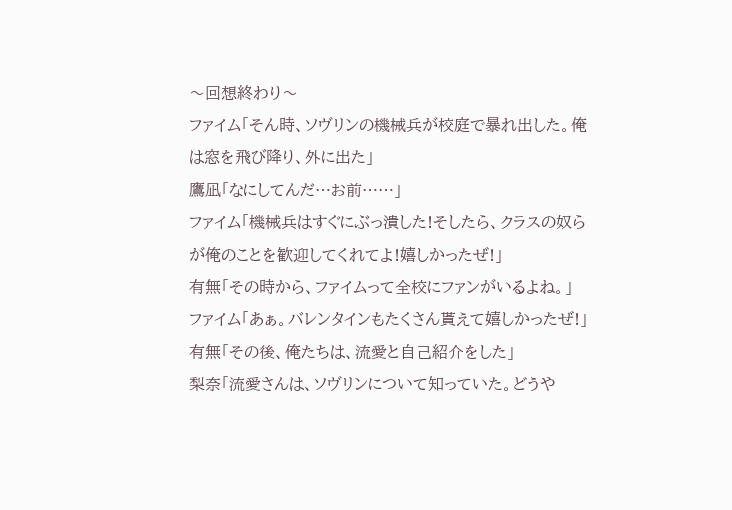〜回想終わり〜
ファイム「そん時、ソヴリンの機械兵が校庭で暴れ出した。俺は窓を飛び降り、外に出た」
鷹凪「なにしてんだ…お前……」
ファイム「機械兵はすぐにぶっ潰した!そしたら、クラスの奴らが俺のことを歓迎してくれてよ!嬉しかったぜ!」
有無「その時から、ファイムって全校にファンがいるよね。」
ファイム「あぁ。バレンタインもたくさん貰えて嬉しかったぜ!」
有無「その後、俺たちは、流愛と自己紹介をした」
梨奈「流愛さんは、ソヴリンについて知っていた。どうや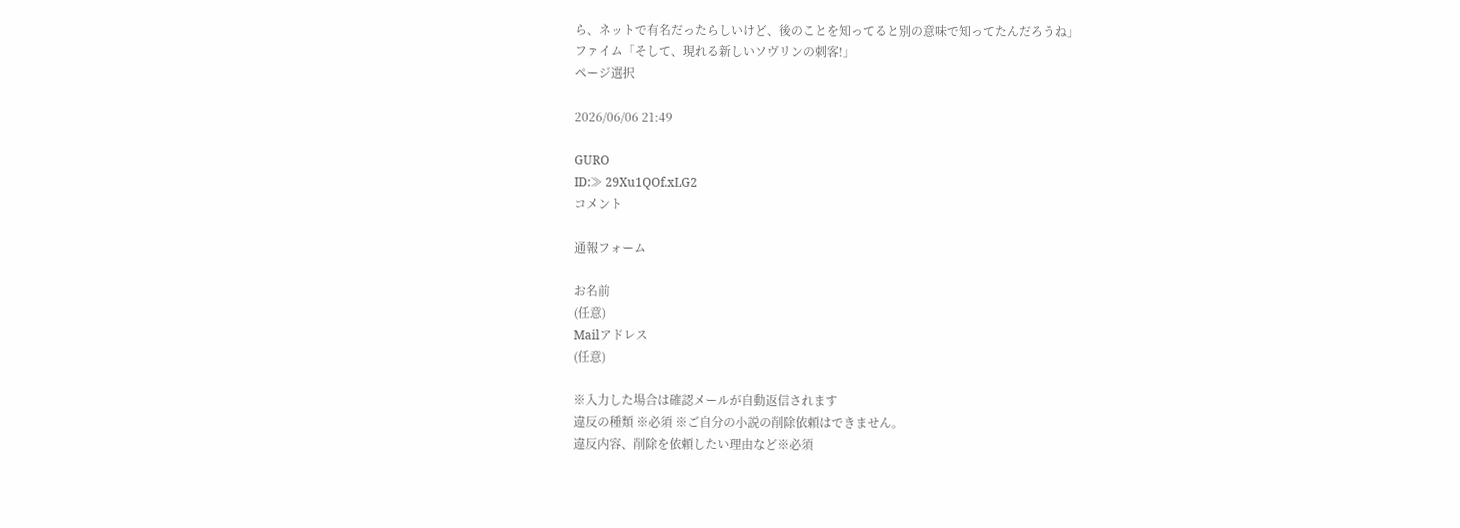ら、ネットで有名だったらしいけど、後のことを知ってると別の意味で知ってたんだろうね」
ファイム「そして、現れる新しいソヴリンの刺客!」
ページ選択

2026/06/06 21:49

GURO
ID:≫ 29Xu1QOf.xLG2
コメント

通報フォーム

お名前
(任意)
Mailアドレス
(任意)

※入力した場合は確認メールが自動返信されます
違反の種類 ※必須 ※ご自分の小説の削除依頼はできません。
違反内容、削除を依頼したい理由など※必須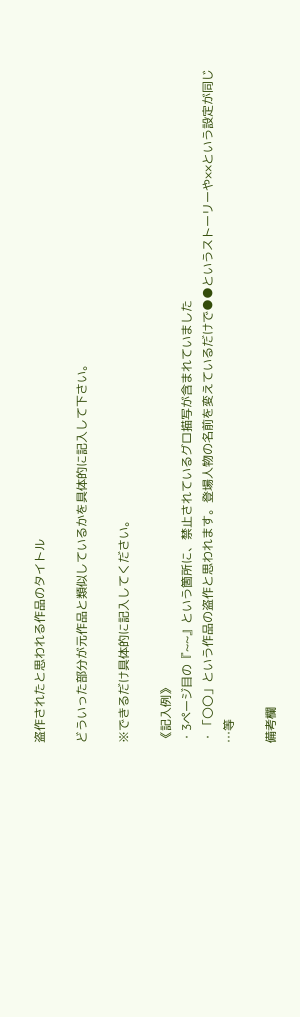盗作されたと思われる作品のタイトル

どういった部分が元作品と類似しているかを具体的に記入して下さい。

※できるだけ具体的に記入してください。

《記入例》
・3ページ目の『~~』という箇所に、禁止されているグロ描写が含まれていました
・「〇〇」という作品の盗作と思われます。登場人物の名前を変えているだけで●●というストーリーや××という設定が同じ
…等

備考欄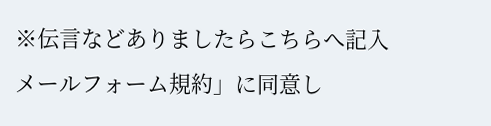※伝言などありましたらこちらへ記入
メールフォーム規約」に同意し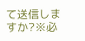て送信しますか?※必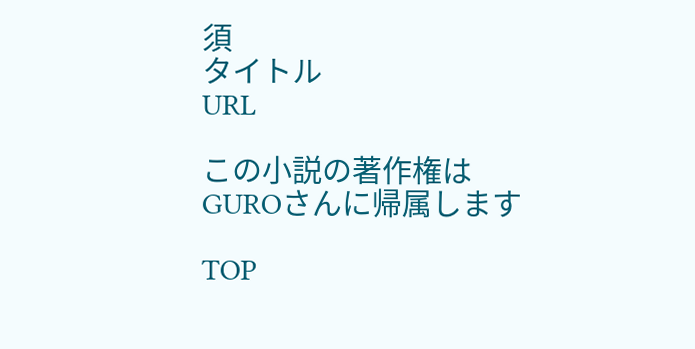須
タイトル
URL

この小説の著作権はGUROさんに帰属します

TOP